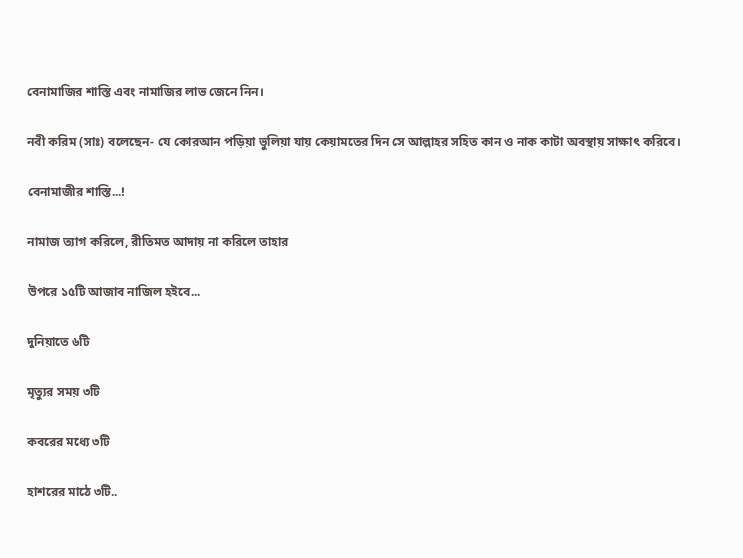বেনামাজির শাস্তি এবং নামাজির লাভ জেনে নিন।

নবী করিম (সাঃ) বলেছেন- যে কোরআন পড়িয়া ভুলিয়া যায় কেয়ামতের দিন সে আল্লাহর সহিত কান ও নাক কাটা অবস্থায় সাক্ষাৎ করিবে।

বেনামাজীর শাস্তি...!

নামাজ ত্যাগ করিলে, রীতিমত আদায় না করিলে তাহার

উপরে ১৫টি আজাব নাজিল হইবে...

দুনিয়াতে ৬টি

মৃত্যুর সময় ৩টি

কবরের মধ্যে ৩টি

হাশরের মাঠে ৩টি..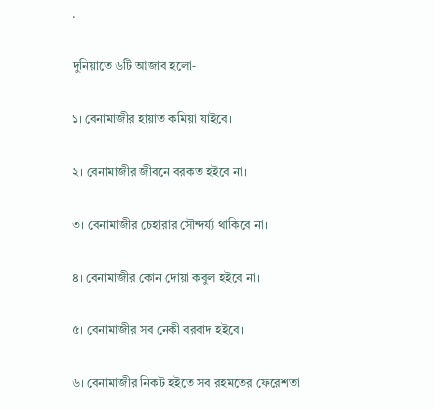.

দুনিয়াতে ৬টি আজাব হলো-

১। বেনামাজীর হায়াত কমিয়া যাইবে।

২। বেনামাজীর জীবনে বরকত হইবে না।

৩। বেনামাজীর চেহারার সৌন্দর্য্য থাকিবে না।

৪। বেনামাজীর কোন দোয়া কবুল হইবে না।

৫। বেনামাজীর সব নেকী বরবাদ হইবে।

৬। বেনামাজীর নিকট হইতে সব রহমতের ফেরেশতা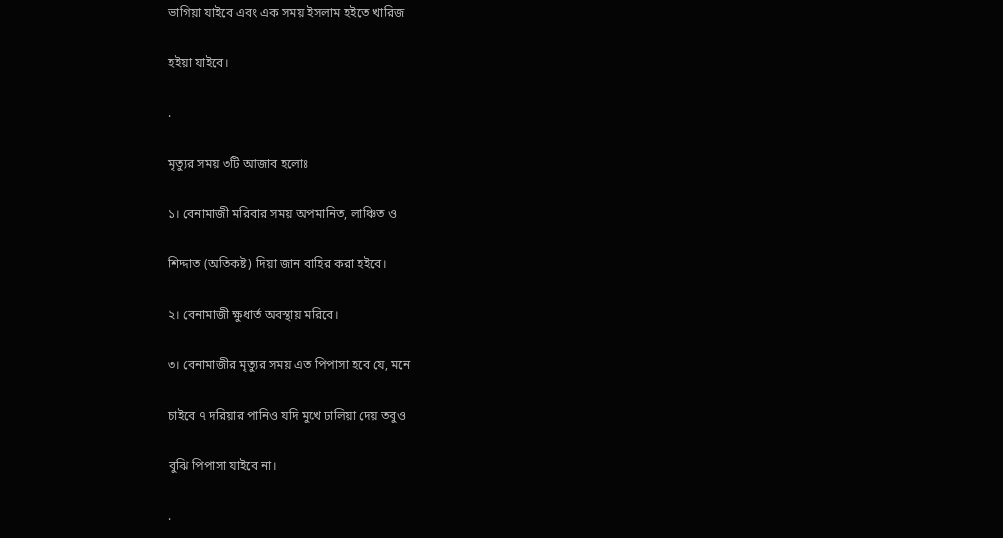ভাগিয়া যাইবে এবং এক সময় ইসলাম হইতে খারিজ

হইয়া যাইবে।

.

মৃত্যুর সময় ৩টি আজাব হলোঃ

১। বেনামাজী মরিবার সময় অপমানিত, লাঞ্চিত ও

শিদ্দাত (অতিকষ্ট) দিয়া জান বাহির করা হইবে।

২। বেনামাজী ক্ষুধার্ত অবস্থায় মরিবে।

৩। বেনামাজীর মৃত্যুর সময় এত পিপাসা হবে যে, মনে

চাইবে ৭ দরিয়ার পানিও যদি মুখে ঢালিয়া দেয় তবুও

বুঝি পিপাসা যাইবে না।

.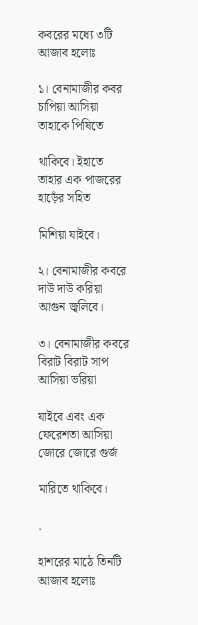কবরের মধ্যে ৩টি আজাব হলোঃ

১। বেনামাজীর কবর চাপিয়া আসিয়া তাহাকে পিষিতে

থাকিবে। ইহাতে তাহার এক পাজরের হাড়েঁর সহিত

মিশিয়া যাইবে।

২। বেনামাজীর কবরে দাউ দাউ করিয়া আগুন জ্বলিবে।

৩। বেনামাজীর কবরে বিরাট বিরাট সাপ আসিয়া ভরিয়া

যাইবে এবং এক ফেরেশতা আসিয়া জোরে জোরে গুর্জ

মারিতে থাকিবে।

.

হাশরের মাঠে তিনটি আজাব হলোঃ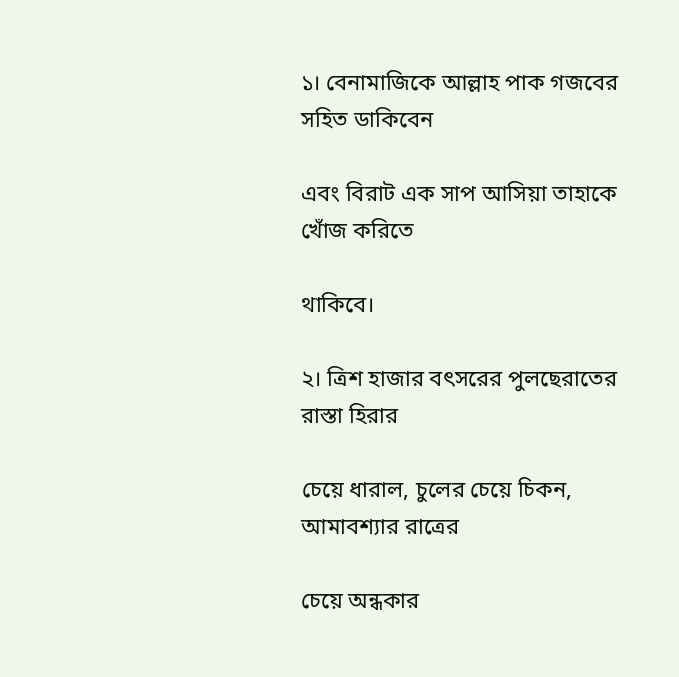১। বেনামাজিকে আল্লাহ পাক গজবের সহিত ডাকিবেন

এবং বিরাট এক সাপ আসিয়া তাহাকে খোঁজ করিতে

থাকিবে।

২। ত্রিশ হাজার বৎসরের পুলছেরাতের রাস্তা হিরার

চেয়ে ধারাল, চুলের চেয়ে চিকন, আমাবশ্যার রাত্রের

চেয়ে অন্ধকার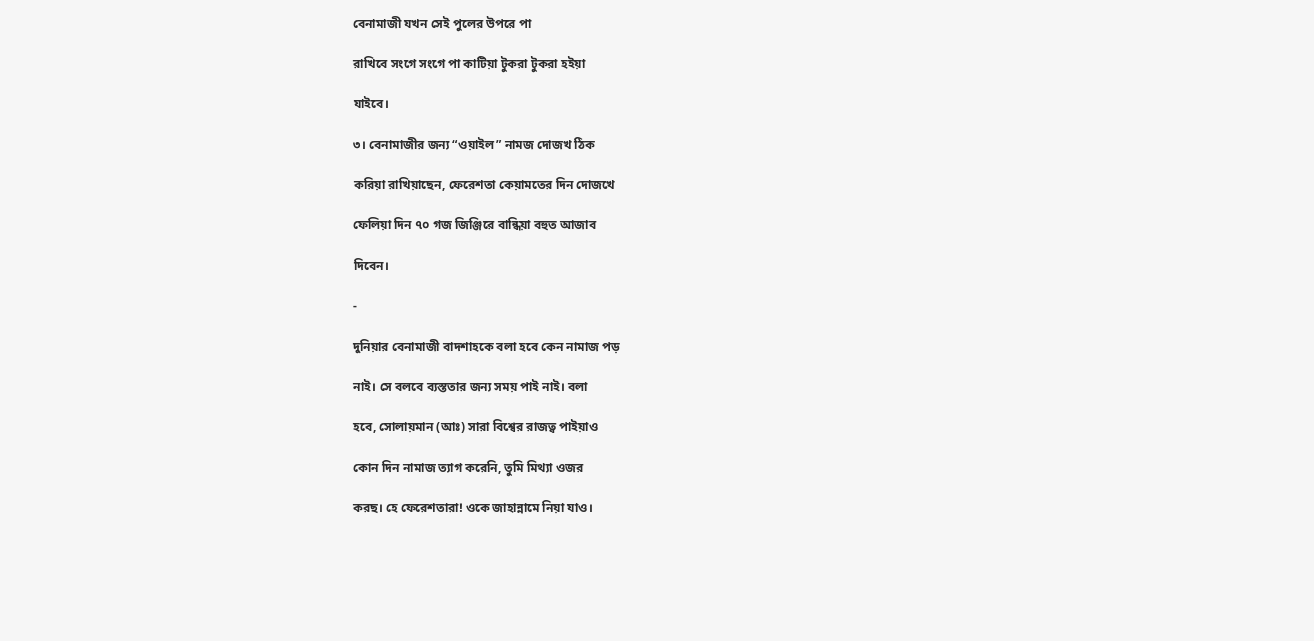বেনামাজী যখন সেই পুলের উপরে পা

রাখিবে সংগে সংগে পা কাটিয়া টুকরা টুকরা হইয়া

যাইবে।

৩। বেনামাজীর জন্য “ওয়াইল” নামজ দোজখ ঠিক

করিয়া রাখিয়াছেন, ফেরেশতা কেয়ামতের দিন দোজখে

ফেলিয়া দিন ৭০ গজ জিঞ্জিরে বান্ধিয়া বহুত আজাব

দিবেন।

-

দুনিয়ার বেনামাজী বাদশাহকে বলা হবে কেন নামাজ পড়

নাই। সে বলবে ব্যস্ততার জন্য সময় পাই নাই। বলা

হবে, সোলায়মান (আঃ) সারা বিশ্বের রাজত্ব পাইয়াও

কোন দিন নামাজ ত্যাগ করেনি, তুমি মিথ্যা ওজর

করছ। হে ফেরেশতারা! ওকে জাহান্নামে নিয়া যাও।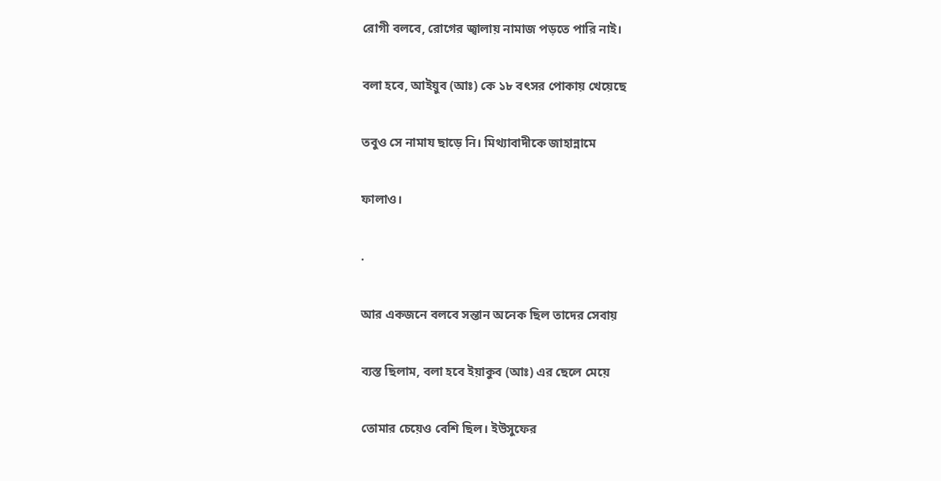রোগী বলবে, রোগের জ্বালায় নামাজ পড়তে পারি নাই।

বলা হবে, আইয়ুব (আঃ) কে ১৮ বৎসর পোকায় খেয়েছে

তবুও সে নামায ছাড়ে নি। মিথ্যাবাদীকে জাহান্নামে

ফালাও।

.

আর একজনে বলবে সন্তান অনেক ছিল তাদের সেবায়

ব্যস্ত ছিলাম, বলা হবে ইয়াকুব (আঃ) এর ছেলে মেয়ে

তোমার চেয়েও বেশি ছিল। ইউসুফের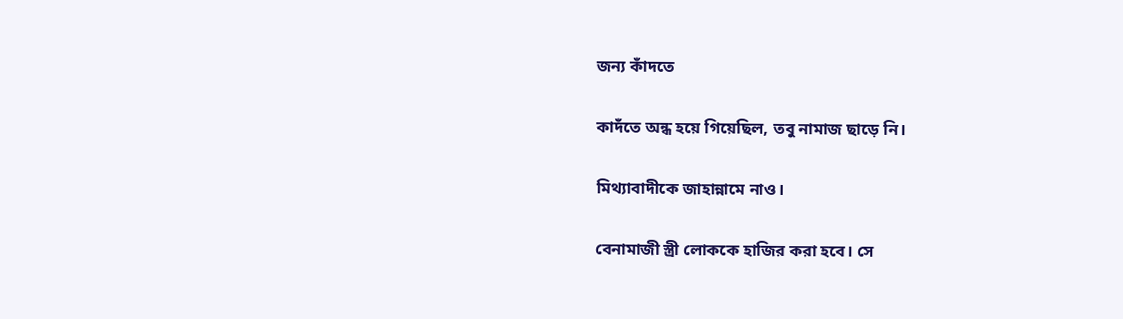জন্য কাঁদতে

কাদঁতে অন্ধ হয়ে গিয়েছিল, তবু নামাজ ছাড়ে নি।

মিথ্যাবাদীকে জাহান্নামে নাও।

বেনামাজী স্ত্রী লোককে হাজির করা হবে। সে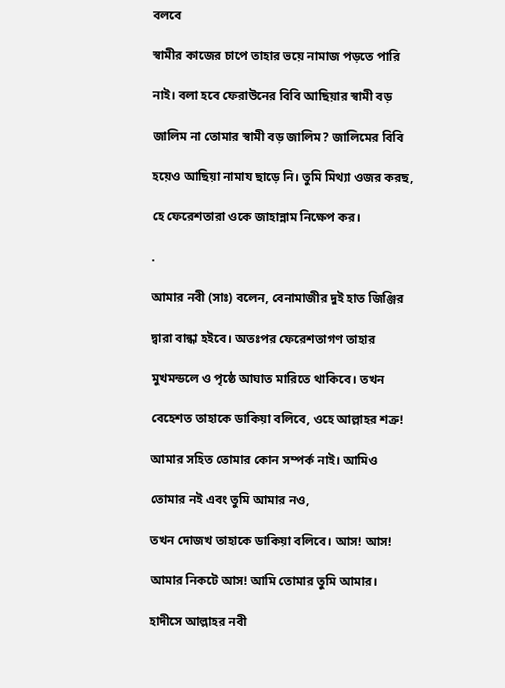বলবে

স্বামীর কাজের চাপে তাহার ভয়ে নামাজ পড়তে পারি

নাই। বলা হবে ফেরাউনের বিবি আছিয়ার স্বামী বড়

জালিম না তোমার স্বামী বড় জালিম? জালিমের বিবি

হয়েও আছিয়া নামায ছাড়ে নি। তুমি মিথ্যা ওজর করছ,

হে ফেরেশতারা ওকে জাহান্নাম নিক্ষেপ কর।

.

আমার নবী (সাঃ) বলেন, বেনামাজীর দুই হাত জিঞ্জির

দ্বারা বান্ধা হইবে। অতঃপর ফেরেশতাগণ তাহার

মুখমন্ডলে ও পৃষ্ঠে আঘাত মারিতে থাকিবে। তখন

বেহেশত তাহাকে ডাকিয়া বলিবে, ওহে আল্লাহর শত্রু!

আমার সহিত তোমার কোন সম্পর্ক নাই। আমিও

তোমার নই এবং তুমি আমার নও,

তখন দোজখ তাহাকে ডাকিয়া বলিবে। আস! আস!

আমার নিকটে আস! আমি তোমার তুমি আমার।

হাদীসে আল্লাহর নবী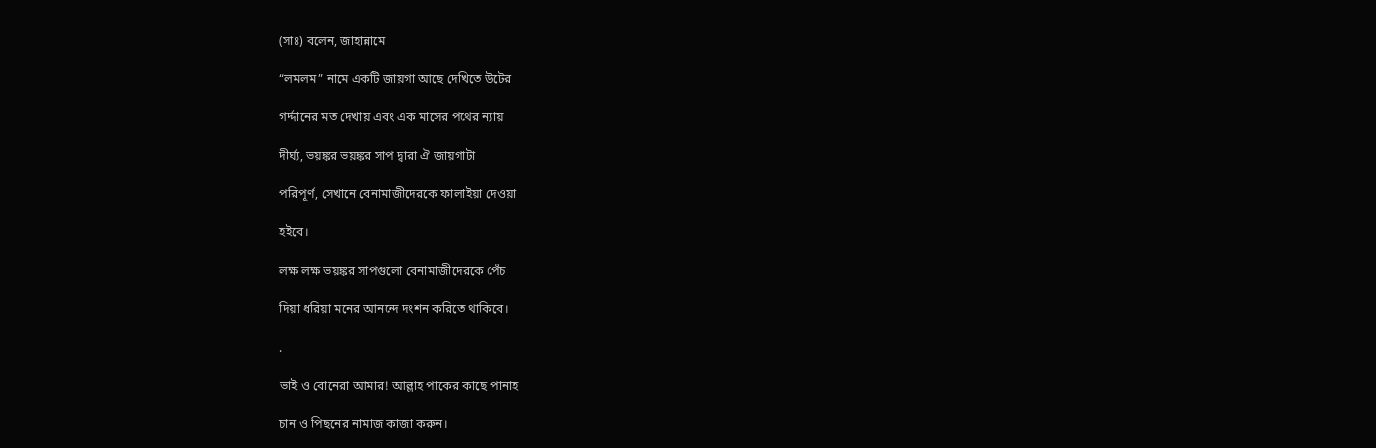(সাঃ) বলেন, জাহান্নামে

“লমলম” নামে একটি জায়গা আছে দেখিতে উটের

গর্দ্দানের মত দেখায় এবং এক মাসের পথের ন্যায়

দীর্ঘ্য, ভয়ঙ্কর ভয়ঙ্কর সাপ দ্বারা ঐ জায়গাটা

পরিপূর্ণ, সেখানে বেনামাজীদেরকে ফালাইয়া দেওয়া

হইবে।

লক্ষ লক্ষ ভয়ঙ্কর সাপগুলো বেনামাজীদেরকে পেঁচ

দিয়া ধরিয়া মনের আনন্দে দংশন করিতে থাকিবে।

.

ভাই ও বোনেরা আমার! আল্লাহ পাকের কাছে পানাহ

চান ও পিছনের নামাজ কাজা করুন।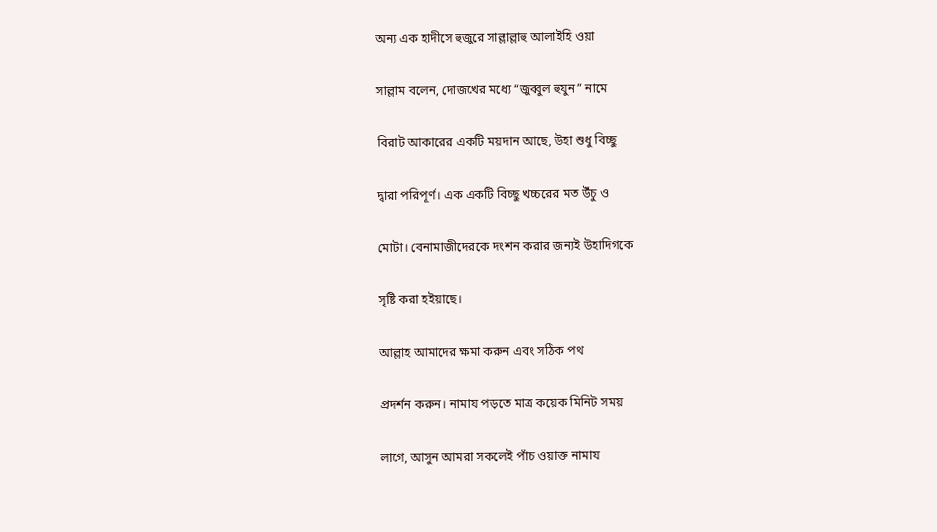অন্য এক হাদীসে হুজুরে সাল্লাল্লাহু আলাইহি ওয়া

সাল্লাম বলেন, দোজখের মধ্যে “জুব্বুল হুযুন” নামে

বিরাট আকারের একটি ময়দান আছে, উহা শুধু বিচ্ছু

দ্বারা পরিপূর্ণ। এক একটি বিচ্ছু খচ্চরের মত উঁচু ও

মোটা। বেনামাজীদেরকে দংশন করার জন্যই উহাদিগকে

সৃষ্টি করা হইয়াছে।

আল্লাহ আমাদের ক্ষমা করুন এবং সঠিক পথ

প্রদর্শন করুন। নামায পড়তে মাত্র কয়েক মিনিট সময়

লাগে, আসুন আমরা সকলেই পাঁচ ওয়াক্ত নামায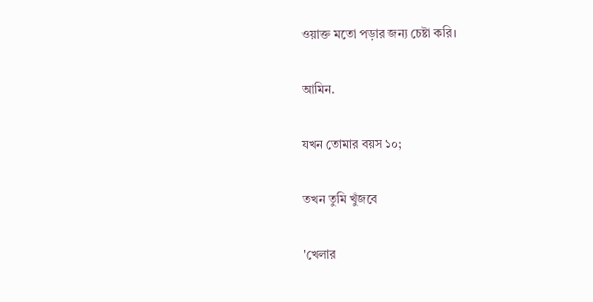ওয়াক্ত মতো পড়ার জন্য চেষ্টা করি।

আমিন.

যখন তোমার বয়স ১০;

তখন তুমি খুঁজবে

'খেলার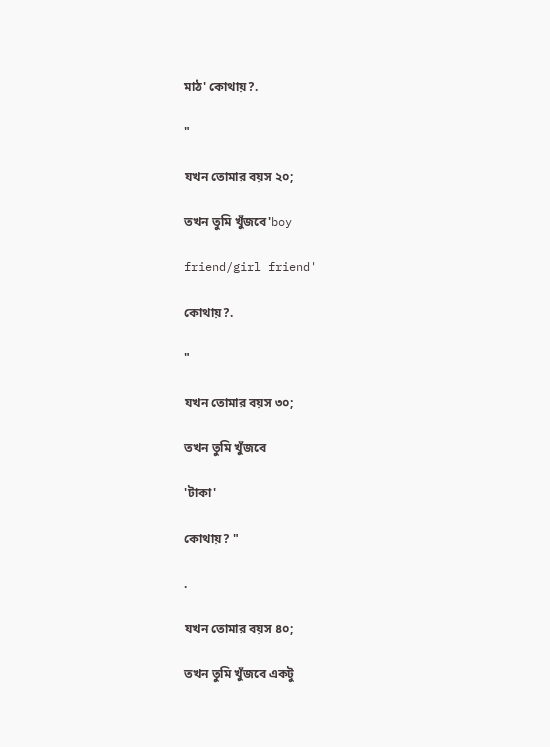মাঠ' কোথায়?.

"

যখন তোমার বয়স ২০;

তখন তুমি খুঁজবে'boy

friend/girl friend'

কোথায়?.

"

যখন তোমার বয়স ৩০;

তখন তুমি খুঁজবে

'টাকা'

কোথায়? "

.

যখন তোমার বয়স ৪০;

তখন তুমি খুঁজবে একটু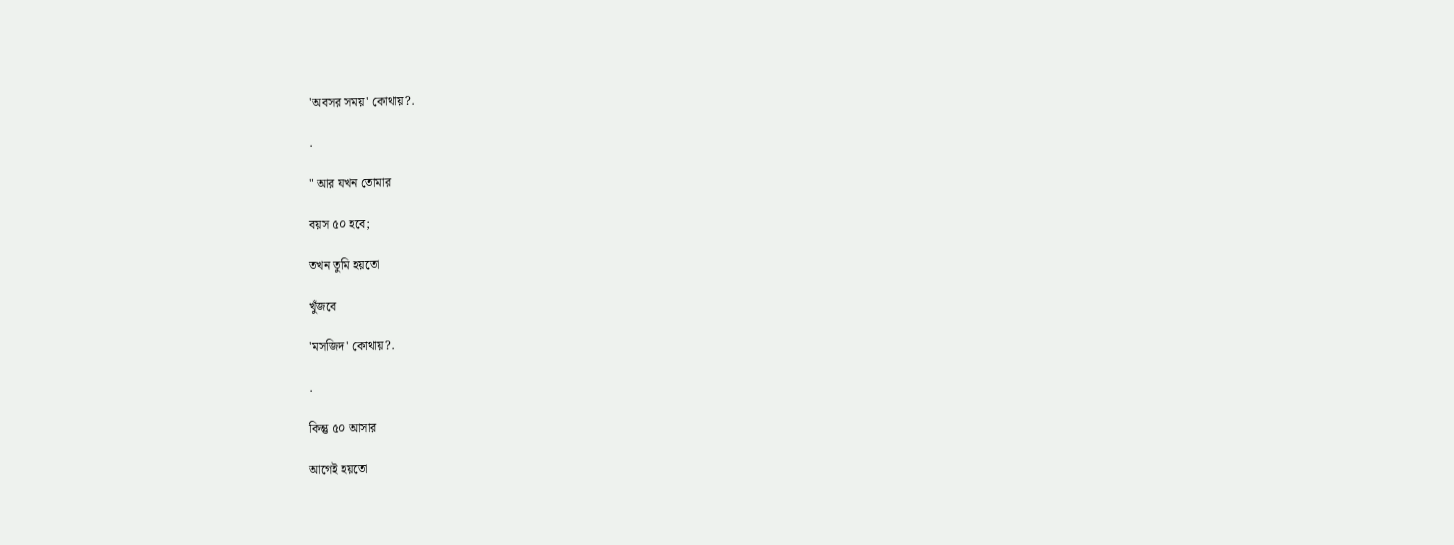'অবসর সময়' কোথায়?.

.

" আর যখন তোমার

বয়স ৫০ হবে;

তখন তুমি হয়তো

খুঁজবে

'মসজিদ' কোথায়?.

.

কিন্তু ৫০ আসার

আগেই হয়তো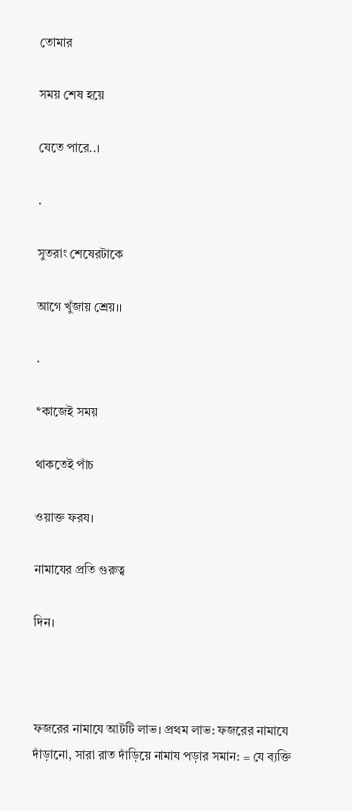তোমার

সময় শেষ হয়ে

যেতে পারে..।

.

সুতরাং শেষেরটাকে

আগে খুঁজায় শ্রেয়।।

.

*কাজেই সময়

থাকতেই পাঁচ

ওয়াক্ত ফরয।

নামাযের প্রতি গুরুত্ব

দিন।



ফজরের নামাযে আটটি লাভ। প্রথম লাভ: ফজরের নামাযে দাঁড়ানো, সারা রাত দাঁড়িয়ে নামায পড়ার সমান: = যে ব্যক্তি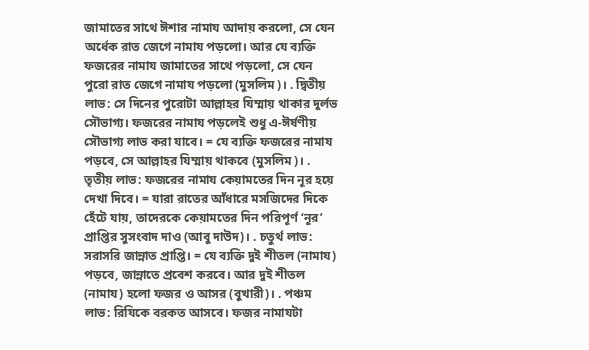জামাতের সাথে ঈশার নামায আদায় করলো, সে যেন অর্ধেক রাত জেগে নামায পড়লো। আর যে ব্যক্তি ফজরের নামায জামাতের সাথে পড়লো, সে যেন পুরো রাত জেগে নামায পড়লো (মুসলিম)। . দ্বিতীয় লাভ: সে দিনের পুরোটা আল্লাহর যিম্মায় থাকার দুর্লভ সৌভাগ্য। ফজরের নামায পড়লেই শুধু এ-ঈর্ষণীয় সৌভাগ্য লাভ করা যাবে। = যে ব্যক্তি ফজরের নামায পড়বে, সে আল্লাহর যিম্মায় থাকবে (মুসলিম)। . তৃতীয় লাভ: ফজরের নামায কেয়ামতের দিন নূর হয়ে দেখা দিবে। = যারা রাতের আঁধারে মসজিদের দিকে হেঁটে যায়, তাদেরকে কেয়ামতের দিন পরিপূর্ণ ‘নূর’ প্রাপ্তির সুসংবাদ দাও (আবু দাউদ)। . চতুর্থ লাভ: সরাসরি জান্নাত প্রাপ্তি। = যে ব্যক্তি দুই শীতল (নামায) পড়বে, জান্নাতে প্রবেশ করবে। আর দুই শীতল (নামায) হলো ফজর ও আসর (বুখারী)। . পঞ্চম লাভ: রিযিকে বরকত আসবে। ফজর নামাযটা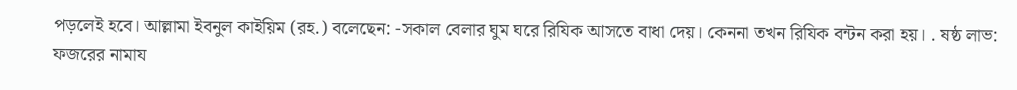পড়লেই হবে। আল্লামা ইবনুল কাইয়িম (রহ.) বলেছেন: -সকাল বেলার ঘুম ঘরে রিযিক আসতে বাধা দেয়। কেননা তখন রিযিক বন্টন করা হয়। . ষষ্ঠ লাভ: ফজরের নামায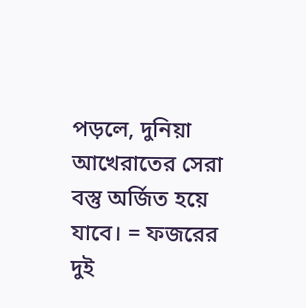পড়লে, দুনিয়া আখেরাতের সেরা বস্তু অর্জিত হয়ে যাবে। = ফজরের দুই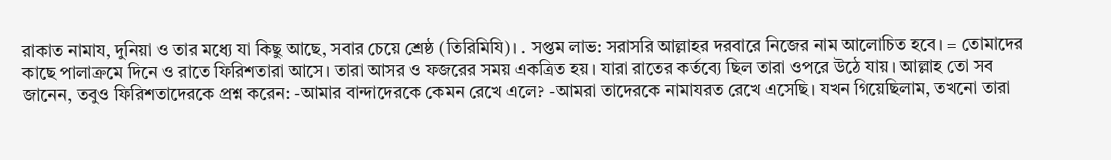রাকাত নামায, দুনিয়া ও তার মধ্যে যা কিছু আছে, সবার চেয়ে শ্রেষ্ঠ (তিরিমিযি)। . সপ্তম লাভ: সরাসরি আল্লাহর দরবারে নিজের নাম আলোচিত হবে। = তোমাদের কাছে পালাক্রমে দিনে ও রাতে ফিরিশতারা আসে। তারা আসর ও ফজরের সময় একত্রিত হয়। যারা রাতের কর্তব্যে ছিল তারা ওপরে উঠে যায়। আল্লাহ তো সব জানেন, তবুও ফিরিশতাদেরকে প্রশ্ন করেন: -আমার বান্দাদেরকে কেমন রেখে এলে? -আমরা তাদেরকে নামাযরত রেখে এসেছি। যখন গিয়েছিলাম, তখনো তারা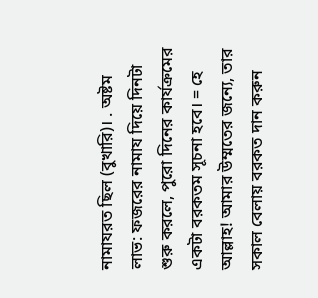নামাযরত ছিল (বুখারি)। . অষ্টম লাভ: ফজরের নামায দিয়ে দিনটা শুরু করলে, পুরো দিনের কার্যক্রমের একটা বরকতম সূচনা হবে। = হে আল্লাহ! আমার উম্মতের জন্যে, তার সকাল বেলায় বরকত দান করুন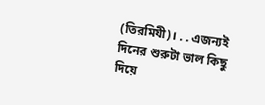(তিরমিযী)। . . এজন্যই দিনের শুরুটা ভাল কিছু দিয়ে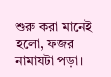শুরু করা মানেই হলো, ফজর নামাযটা পড়া।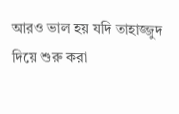আরও ভাল হয় যদি তাহাজ্জুদ দিয়ে শুরু করা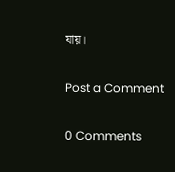যায়।

Post a Comment

0 Comments